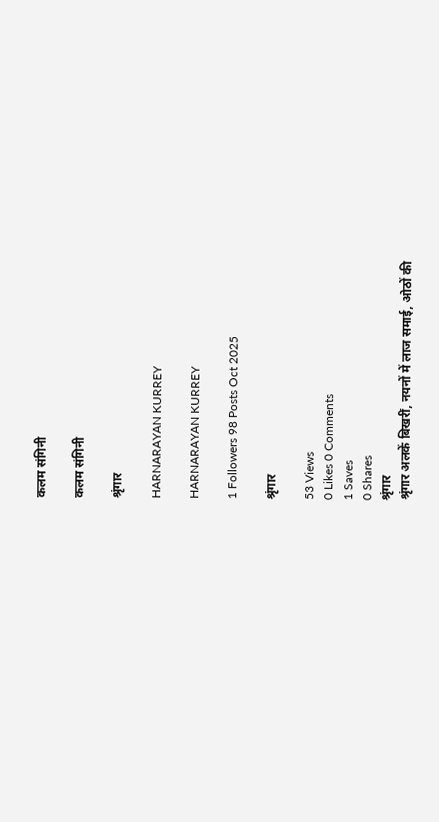कलम संगिनी

कलम संगिनी

श्रृंगार

HARNARAYAN KURREY

HARNARAYAN KURREY

1 Followers 98 Posts Oct 2025

श्रृंगार

53 Views
0 Likes 0 Comments
1 Saves
0 Shares
श्रृंगार
श्रृंगार अलकें बिखरीं, नयनों में लाज समाई, ओठों की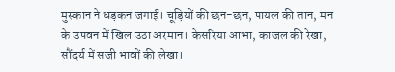मुस्कान ने धड़कन जगाई। चूड़ियों की छन-छन, पायल की तान, मन के उपवन में खिल उठा अरमान। केसरिया आभा, काजल की रेखा, सौंदर्य में सजी भावों की लेखा।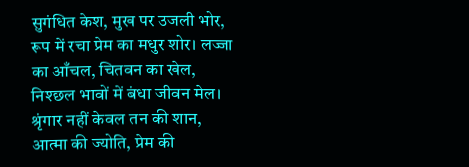सुगंधित केश, मुख पर उजली भोर, रूप में रचा प्रेम का मधुर शोर। लज्जा का आँचल, चितवन का खेल, निश्छल भावों में बंधा जीवन मेल। श्रृंगार नहीं केवल तन की शान, आत्मा की ज्योति, प्रेम की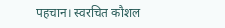पहचान। स्वरचित कौशल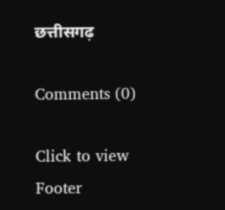छत्तीसगढ़

Comments (0)

Click to view
Footer